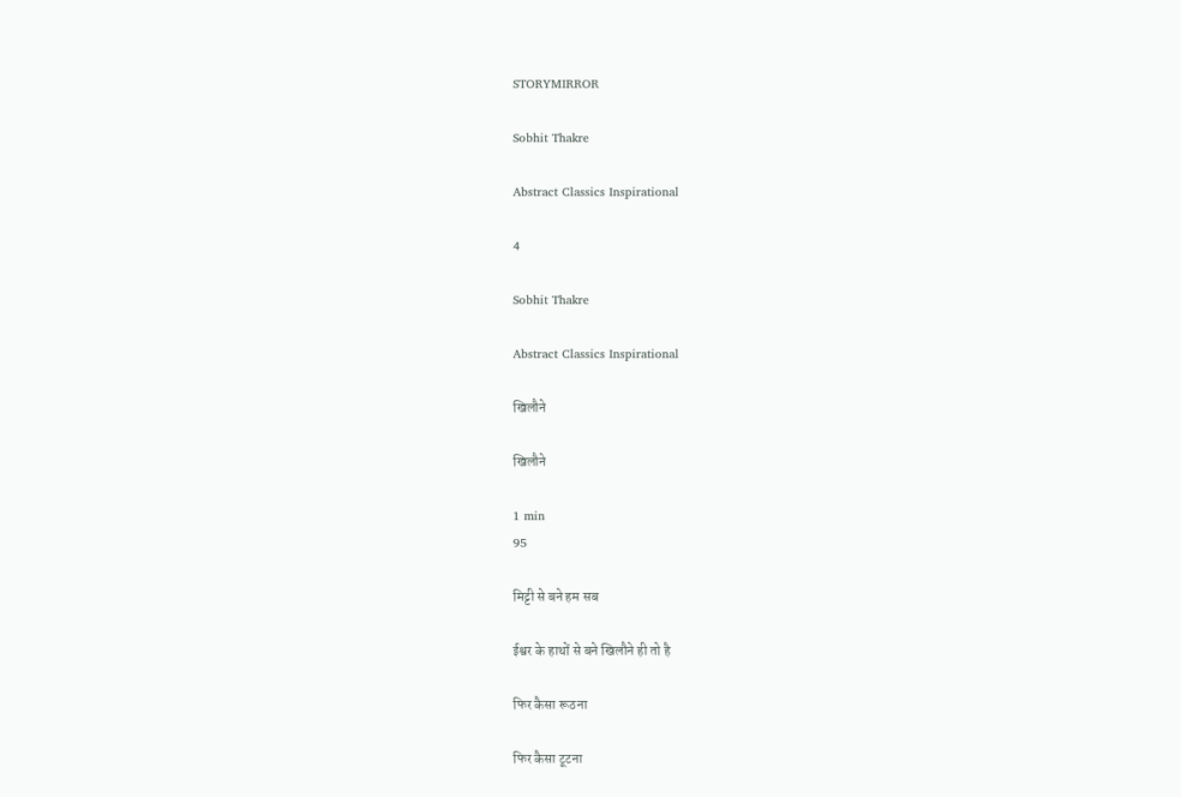STORYMIRROR

Sobhit Thakre

Abstract Classics Inspirational

4

Sobhit Thakre

Abstract Classics Inspirational

खिलौने

खिलौने

1 min
95

मिट्टी से बने हम सब

ईश्वर के हाथों से बने खिलौने ही तो है

फिर कैसा रूठना

फिर कैसा टूटना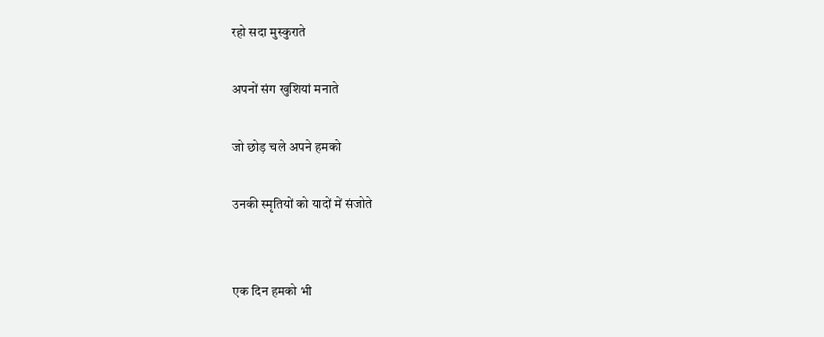रहो सदा मुस्कुराते

अपनों संग खुशियां मनाते

जो छोड़ चले अपने हमको

उनकी स्मृतियों को यादों में संजोते


एक दिन हमको भी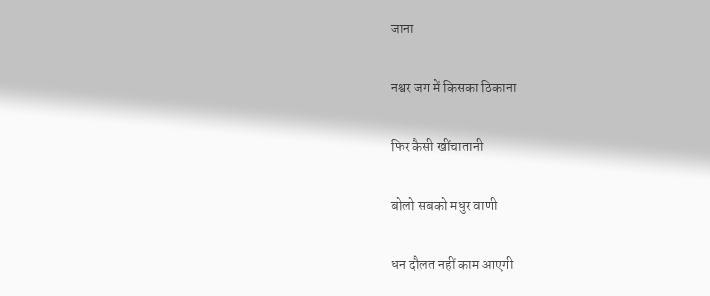जाना

नश्वर जग में किसका ठिकाना

फिर कैसी खींचातानी

बोलो सबको मधुर वाणी

धन दौलत नहीं काम आएगी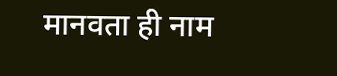मानवता ही नाम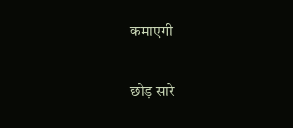कमाएगी

छोड़ सारे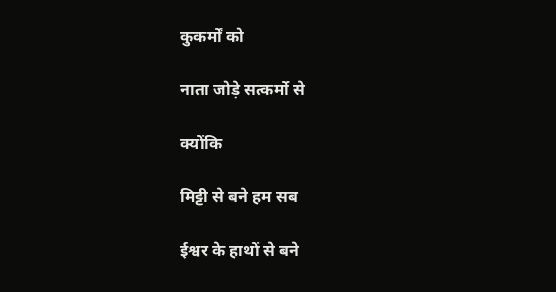कुकर्मों को

नाता जोड़े सत्कर्मो से

क्योंकि

मिट्टी से बने हम सब

ईश्वर के हाथों से बने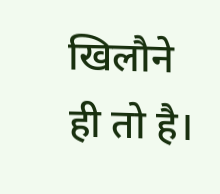खिलौने ही तो है।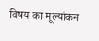विषय का मूल्यांकन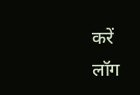करें
लॉग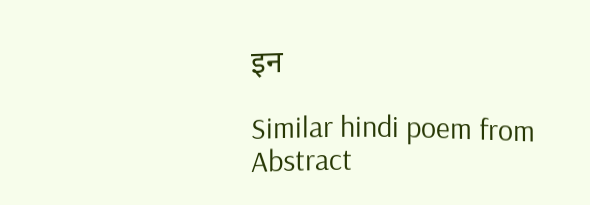इन

Similar hindi poem from Abstract